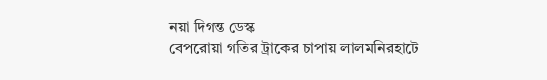নয়া দিগন্ত ডেস্ক
বেপরোয়া গতির ট্রাকের চাপায় লালমনিরহাটে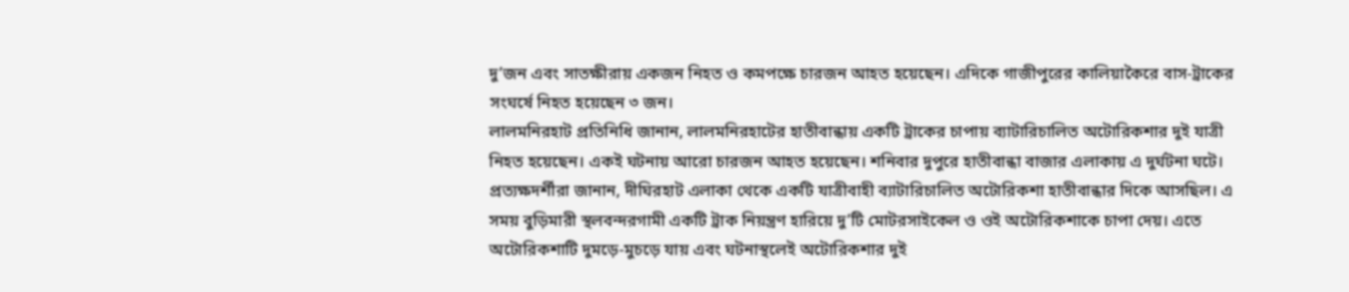দু’জন এবং সাতক্ষীরায় একজন নিহত ও কমপক্ষে চারজন আহত হয়েছেন। এদিকে গাজীপুরের কালিয়াকৈরে বাস-ট্রাকের সংঘর্ষে নিহত হয়েছেন ৩ জন।
লালমনিরহাট প্রতিনিধি জানান, লালমনিরহাটের হাতীবান্ধায় একটি ট্রাকের চাপায় ব্যাটারিচালিত অটোরিকশার দুই যাত্রী নিহত হয়েছেন। একই ঘটনায় আরো চারজন আহত হয়েছেন। শনিবার দুপুরে হাতীবান্ধা বাজার এলাকায় এ দুর্ঘটনা ঘটে।
প্রত্যক্ষদর্শীরা জানান, দীঘিরহাট এলাকা থেকে একটি যাত্রীবাহী ব্যাটারিচালিত অটোরিকশা হাতীবান্ধার দিকে আসছিল। এ সময় বুড়িমারী স্থলবন্দরগামী একটি ট্রাক নিয়ন্ত্রণ হারিয়ে দু’টি মোটরসাইকেল ও ওই অটোরিকশাকে চাপা দেয়। এতে অটোরিকশাটি দুমড়ে-মুচড়ে যায় এবং ঘটনাস্থলেই অটোরিকশার দুই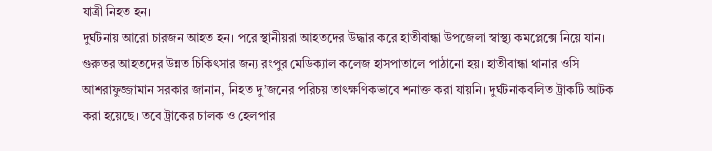যাত্রী নিহত হন।
দুর্ঘটনায় আরো চারজন আহত হন। পরে স্থানীয়রা আহতদের উদ্ধার করে হাতীবান্ধা উপজেলা স্বাস্থ্য কমপ্লেক্সে নিয়ে যান। গুরুতর আহতদের উন্নত চিকিৎসার জন্য রংপুর মেডিক্যাল কলেজ হাসপাতালে পাঠানো হয়। হাতীবান্ধা থানার ওসি আশরাফুজ্জামান সরকার জানান, নিহত দু’জনের পরিচয় তাৎক্ষণিকভাবে শনাক্ত করা যায়নি। দুর্ঘটনাকবলিত ট্রাকটি আটক করা হয়েছে। তবে ট্রাকের চালক ও হেলপার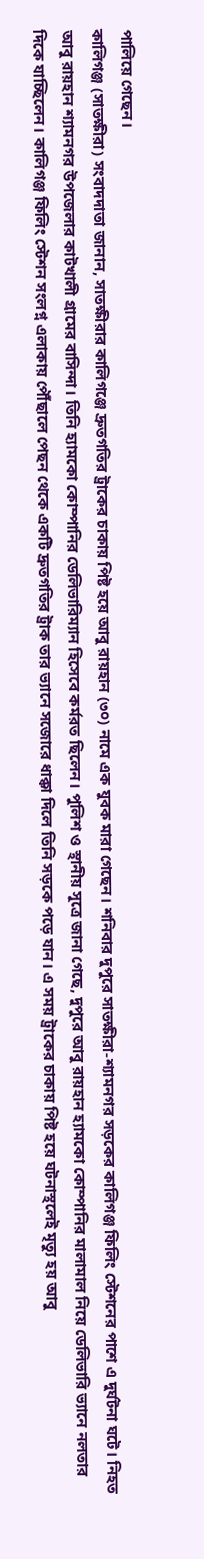পালিয়ে গেছেন।
কালিগঞ্জ (সাতক্ষীরা) সংবাদদাতা জানান, সাতক্ষীরার কালিগঞ্জে দ্রুতগতির ট্রাকের চাকায় পিষ্ট হয়ে আবু রায়হান (৩০) নামে এক যুবক মারা গেছেন। শনিবার দুপুরে সাতক্ষীরা-শ্যামনগর সড়কের কালিগঞ্জ ফিলিং স্টেশনের পাশে এ দুর্ঘটনা ঘটে। নিহত আবু রায়হান শ্যামনগর উপজেলার কাটখালী গ্রামের বাসিন্দা। তিনি হ্যামকো কোম্পানির ডেলিভারিম্যান হিসেবে কর্মরত ছিলেন। পুলিশ ও স্থানীয় সূত্রে জানা গেছে, দুপুরে আবু রায়হান হ্যামকো কোম্পানির মালামাল নিয়ে ডেলিভারি ভ্যানে নলতার দিকে যাচ্ছিলেন। কালিগঞ্জ ফিলিং স্টেশন সংলগ্ন এলাকায় পৌঁছালে পেছন থেকে একটি দ্রুতগতির ট্রাক তার ভ্যানে সজোরে ধাক্কা দিলে তিনি সড়কে পড়ে যান। এ সময় ট্রাকের চাকায় পিষ্ট হয়ে ঘটনাস্থলেই মৃত্যু হয় আবু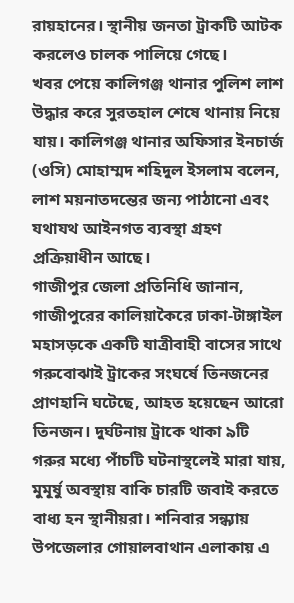রায়হানের। স্থানীয় জনতা ট্রাকটি আটক করলেও চালক পালিয়ে গেছে।
খবর পেয়ে কালিগঞ্জ থানার পুলিশ লাশ উদ্ধার করে সুরতহাল শেষে থানায় নিয়ে যায়। কালিগঞ্জ থানার অফিসার ইনচার্জ (ওসি) মোহাম্মদ শহিদুল ইসলাম বলেন, লাশ ময়নাতদন্তের জন্য পাঠানো এবং যথাযথ আইনগত ব্যবস্থা গ্রহণ প্রক্রিয়াধীন আছে।
গাজীপুর জেলা প্রতিনিধি জানান, গাজীপুরের কালিয়াকৈরে ঢাকা-টাঙ্গাইল মহাসড়কে একটি যাত্রীবাহী বাসের সাথে গরুবোঝাই ট্রাকের সংঘর্ষে তিনজনের প্রাণহানি ঘটেছে, আহত হয়েছেন আরো তিনজন। দুর্ঘটনায় ট্রাকে থাকা ৯টি গরুর মধ্যে পাঁচটি ঘটনাস্থলেই মারা যায়, মুমূর্ষু অবস্থায় বাকি চারটি জবাই করতে বাধ্য হন স্থানীয়রা। শনিবার সন্ধ্যায় উপজেলার গোয়ালবাথান এলাকায় এ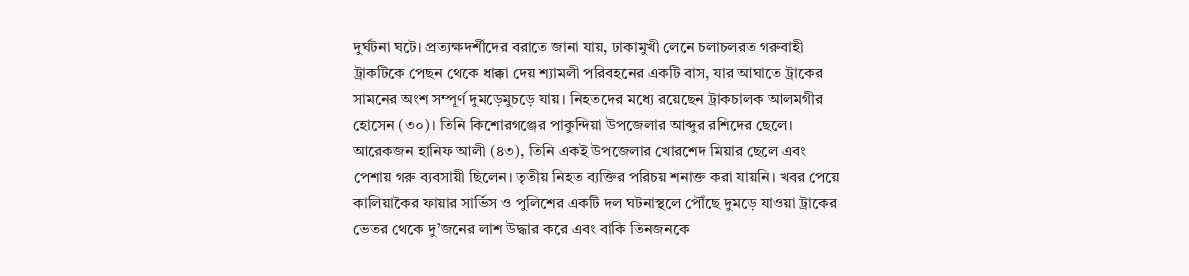দুর্ঘটনা ঘটে। প্রত্যক্ষদর্শীদের বরাতে জানা যায়, ঢাকামুখী লেনে চলাচলরত গরুবাহী ট্রাকটিকে পেছন থেকে ধাক্কা দেয় শ্যামলী পরিবহনের একটি বাস, যার আঘাতে ট্রাকের সামনের অংশ সম্পূর্ণ দুমড়েমুচড়ে যায়। নিহতদের মধ্যে রয়েছেন ট্রাকচালক আলমগীর হোসেন (৩০)। তিনি কিশোরগঞ্জের পাকুন্দিয়া উপজেলার আব্দুর রশিদের ছেলে। আরেকজন হানিফ আলী (৪৩), তিনি একই উপজেলার খোরশেদ মিয়ার ছেলে এবং পেশায় গরু ব্যবসায়ী ছিলেন। তৃতীয় নিহত ব্যক্তির পরিচয় শনাক্ত করা যায়নি। খবর পেয়ে কালিয়াকৈর ফায়ার সার্ভিস ও পুলিশের একটি দল ঘটনাস্থলে পৌঁছে দুমড়ে যাওয়া ট্রাকের ভেতর থেকে দু’জনের লাশ উদ্ধার করে এবং বাকি তিনজনকে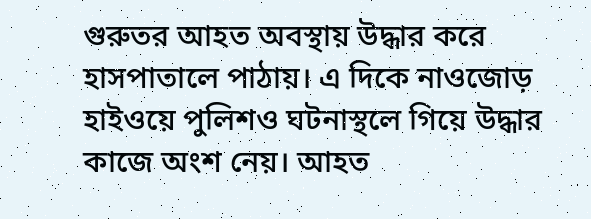গুরুতর আহত অবস্থায় উদ্ধার করে হাসপাতালে পাঠায়। এ দিকে নাওজোড় হাইওয়ে পুলিশও ঘটনাস্থলে গিয়ে উদ্ধার কাজে অংশ নেয়। আহত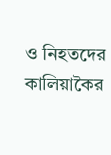ও নিহতদের কালিয়াকৈর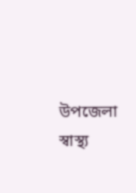উপজেলা স্বাস্থ্য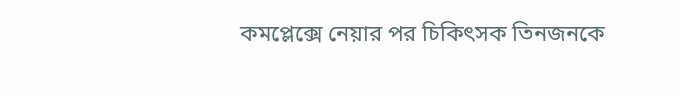কমপ্লেক্সে নেয়ার পর চিকিৎসক তিনজনকে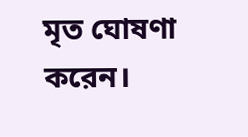মৃত ঘোষণা করেন।